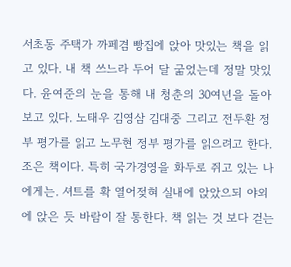서초동 주택가 까페겸 빵집에 앉아 맛있는 책을 읽고 있다. 내 책 쓰느라 두어 달 굶었는데 정말 맛있다. 윤여준의 눈을 통해 내 청춘의 30여년을 돌아보고 있다. 노태우 김영삼 김대중 그리고 전두환 정부 평가를 읽고 노무현 정부 평가를 읽으려고 한다. 조은 책이다. 특히 국가경영을 화두로 쥐고 있는 나에게는. 셔트를 확 열어젖혀 실내에 앉았으되 야외에 앉은 듯 바람이 잘 통한다. 책 읽는 것 보다 걷는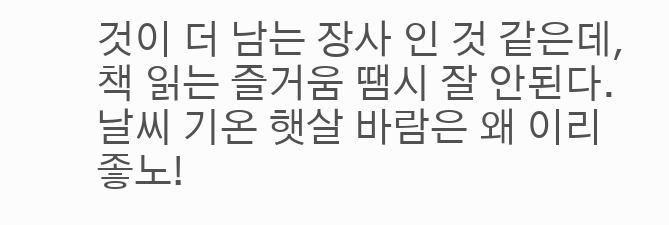것이 더 남는 장사 인 것 같은데, 책 읽는 즐거움 땜시 잘 안된다. 날씨 기온 햇살 바람은 왜 이리 좋노!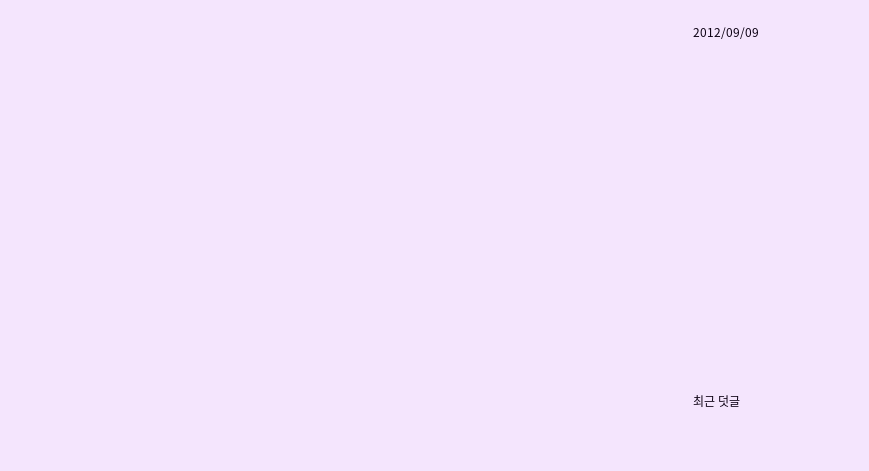2012/09/09














최근 덧글